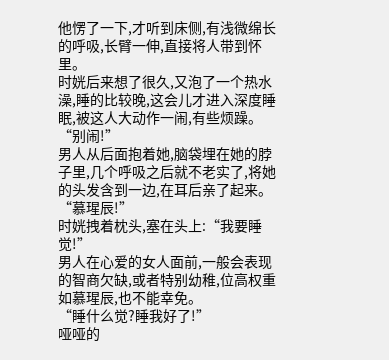他愣了一下,才听到床侧,有浅微绵长的呼吸,长臂一伸,直接将人带到怀里。
时姯后来想了很久,又泡了一个热水澡,睡的比较晚,这会儿才进入深度睡眠,被这人大动作一闹,有些烦躁。
“别闹!”
男人从后面抱着她,脑袋埋在她的脖子里,几个呼吸之后就不老实了,将她的头发含到一边,在耳后亲了起来。
“慕瑆辰!”
时姯拽着枕头,塞在头上:“我要睡觉!”
男人在心爱的女人面前,一般会表现的智商欠缺,或者特别幼稚,位高权重如慕瑆辰,也不能幸免。
“睡什么觉?睡我好了!”
哑哑的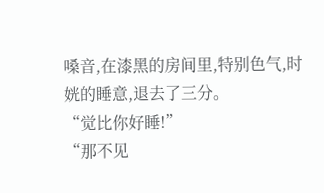嗓音,在漆黑的房间里,特别色气,时姯的睡意,退去了三分。
“觉比你好睡!”
“那不见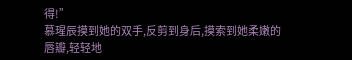得!”
慕瑆辰摸到她的双手,反剪到身后,摸索到她柔嫩的唇瓣,轻轻地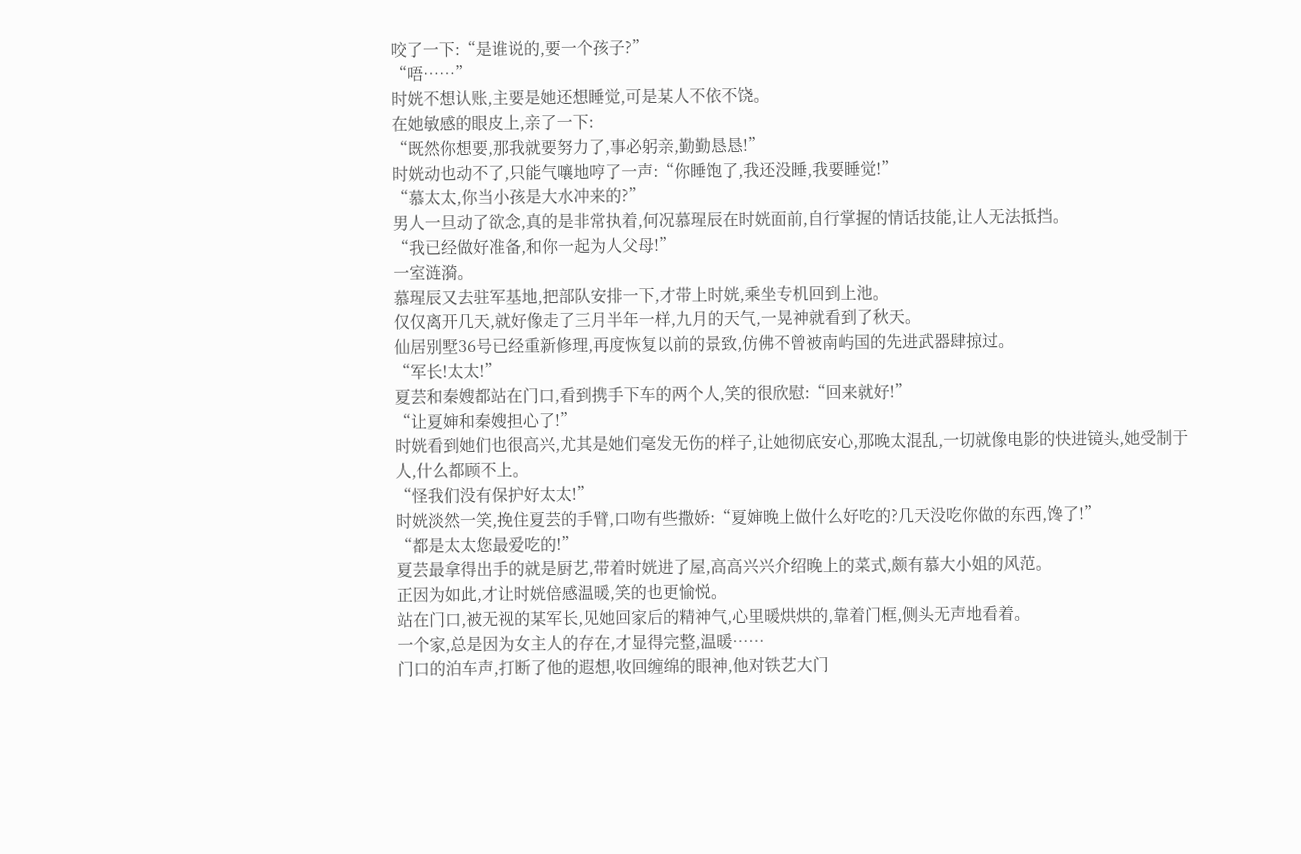咬了一下:“是谁说的,要一个孩子?”
“唔……”
时姯不想认账,主要是她还想睡觉,可是某人不依不饶。
在她敏感的眼皮上,亲了一下:
“既然你想要,那我就要努力了,事必躬亲,勤勤恳恳!”
时姯动也动不了,只能气嚷地哼了一声:“你睡饱了,我还没睡,我要睡觉!”
“慕太太,你当小孩是大水冲来的?”
男人一旦动了欲念,真的是非常执着,何况慕瑆辰在时姯面前,自行掌握的情话技能,让人无法抵挡。
“我已经做好准备,和你一起为人父母!”
一室涟漪。
慕瑆辰又去驻军基地,把部队安排一下,才带上时姯,乘坐专机回到上池。
仅仅离开几天,就好像走了三月半年一样,九月的天气,一晃神就看到了秋天。
仙居别墅36号已经重新修理,再度恢复以前的景致,仿佛不曾被南屿国的先进武器肆掠过。
“军长!太太!”
夏芸和秦嫂都站在门口,看到携手下车的两个人,笑的很欣慰:“回来就好!”
“让夏婶和秦嫂担心了!”
时姯看到她们也很高兴,尤其是她们毫发无伤的样子,让她彻底安心,那晚太混乱,一切就像电影的快进镜头,她受制于人,什么都顾不上。
“怪我们没有保护好太太!”
时姯淡然一笑,挽住夏芸的手臂,口吻有些撒娇:“夏婶晚上做什么好吃的?几天没吃你做的东西,馋了!”
“都是太太您最爱吃的!”
夏芸最拿得出手的就是厨艺,带着时姯进了屋,高高兴兴介绍晚上的菜式,颇有慕大小姐的风范。
正因为如此,才让时姯倍感温暖,笑的也更愉悦。
站在门口,被无视的某军长,见她回家后的精神气,心里暖烘烘的,靠着门框,侧头无声地看着。
一个家,总是因为女主人的存在,才显得完整,温暖……
门口的泊车声,打断了他的遐想,收回缠绵的眼神,他对铁艺大门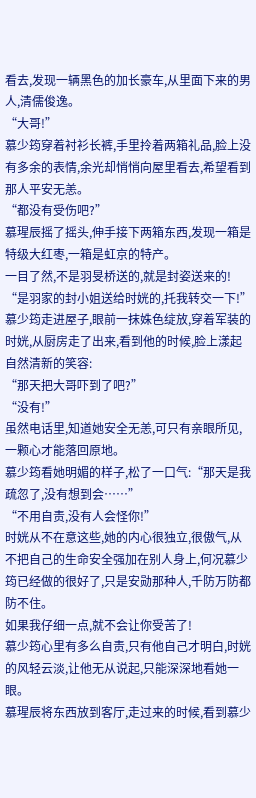看去,发现一辆黑色的加长豪车,从里面下来的男人,清儒俊逸。
“大哥!”
慕少筠穿着衬衫长裤,手里拎着两箱礼品,脸上没有多余的表情,余光却悄悄向屋里看去,希望看到那人平安无恙。
“都没有受伤吧?”
慕瑆辰摇了摇头,伸手接下两箱东西,发现一箱是特级大红枣,一箱是虹京的特产。
一目了然,不是羽旻桥送的,就是封姿送来的!
“是羽家的封小姐送给时姯的,托我转交一下!”
慕少筠走进屋子,眼前一抹姝色绽放,穿着军装的时姯,从厨房走了出来,看到他的时候,脸上漾起自然清新的笑容:
“那天把大哥吓到了吧?”
“没有!”
虽然电话里,知道她安全无恙,可只有亲眼所见,一颗心才能落回原地。
慕少筠看她明媚的样子,松了一口气:“那天是我疏忽了,没有想到会……”
“不用自责,没有人会怪你!”
时姯从不在意这些,她的内心很独立,很傲气,从不把自己的生命安全强加在别人身上,何况慕少筠已经做的很好了,只是安勋那种人,千防万防都防不住。
如果我仔细一点,就不会让你受苦了!
慕少筠心里有多么自责,只有他自己才明白,时姯的风轻云淡,让他无从说起,只能深深地看她一眼。
慕瑆辰将东西放到客厅,走过来的时候,看到慕少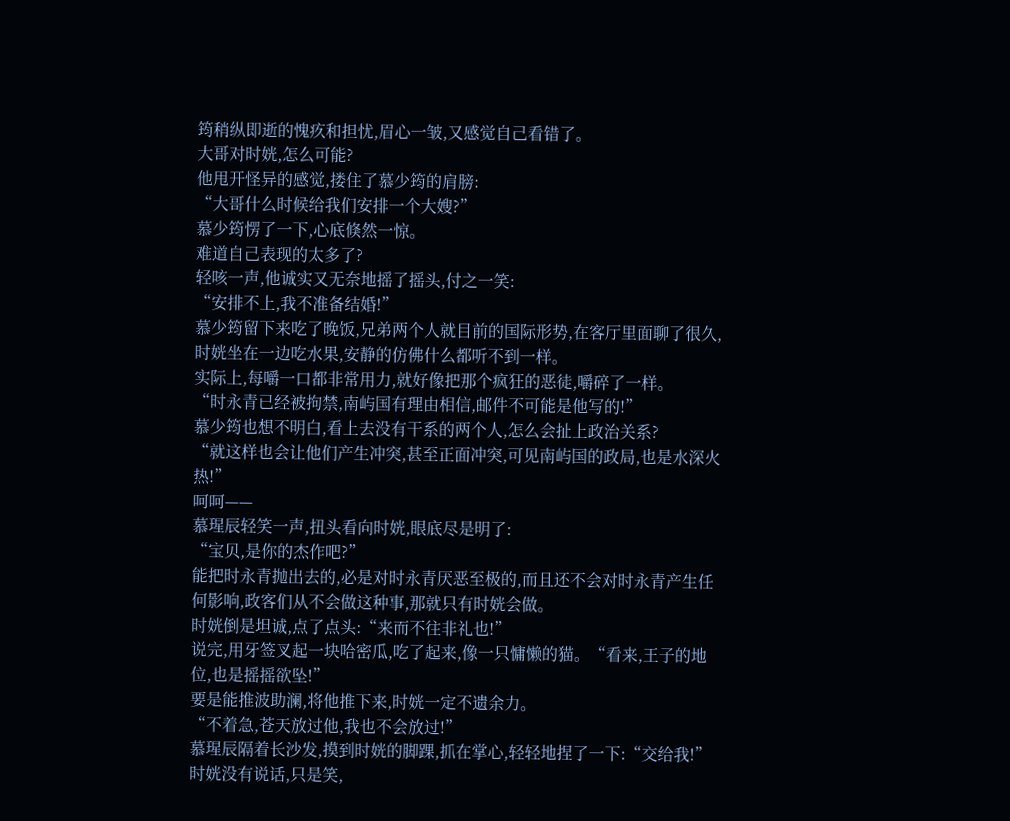筠稍纵即逝的愧疚和担忧,眉心一皱,又感觉自己看错了。
大哥对时姯,怎么可能?
他甩开怪异的感觉,搂住了慕少筠的肩膀:
“大哥什么时候给我们安排一个大嫂?”
慕少筠愣了一下,心底倏然一惊。
难道自己表现的太多了?
轻咳一声,他诚实又无奈地摇了摇头,付之一笑:
“安排不上,我不准备结婚!”
慕少筠留下来吃了晚饭,兄弟两个人就目前的国际形势,在客厅里面聊了很久,时姯坐在一边吃水果,安静的仿佛什么都听不到一样。
实际上,每嚼一口都非常用力,就好像把那个疯狂的恶徒,嚼碎了一样。
“时永青已经被拘禁,南屿国有理由相信,邮件不可能是他写的!”
慕少筠也想不明白,看上去没有干系的两个人,怎么会扯上政治关系?
“就这样也会让他们产生冲突,甚至正面冲突,可见南屿国的政局,也是水深火热!”
呵呵——
慕瑆辰轻笑一声,扭头看向时姯,眼底尽是明了:
“宝贝,是你的杰作吧?”
能把时永青抛出去的,必是对时永青厌恶至极的,而且还不会对时永青产生任何影响,政客们从不会做这种事,那就只有时姯会做。
时姯倒是坦诚,点了点头:“来而不往非礼也!”
说完,用牙签叉起一块哈密瓜,吃了起来,像一只慵懒的猫。“看来,王子的地位,也是摇摇欲坠!”
要是能推波助澜,将他推下来,时姯一定不遗余力。
“不着急,苍天放过他,我也不会放过!”
慕瑆辰隔着长沙发,摸到时姯的脚踝,抓在掌心,轻轻地捏了一下:“交给我!”
时姯没有说话,只是笑,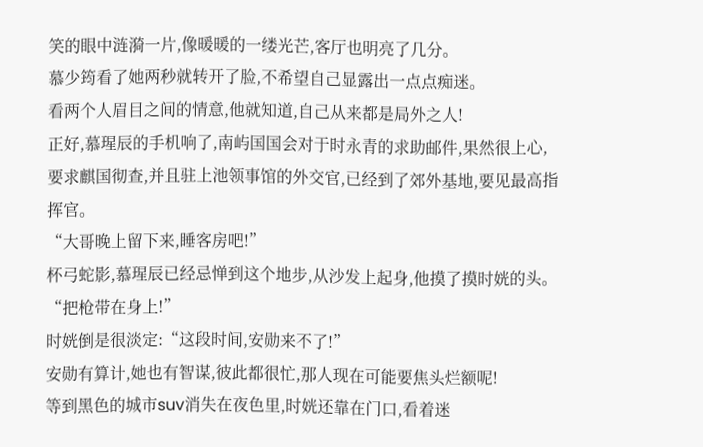笑的眼中涟漪一片,像暖暖的一缕光芒,客厅也明亮了几分。
慕少筠看了她两秒就转开了脸,不希望自己显露出一点点痴迷。
看两个人眉目之间的情意,他就知道,自己从来都是局外之人!
正好,慕瑆辰的手机响了,南屿国国会对于时永青的求助邮件,果然很上心,要求麒国彻查,并且驻上池领事馆的外交官,已经到了郊外基地,要见最高指挥官。
“大哥晚上留下来,睡客房吧!”
杯弓蛇影,慕瑆辰已经忌惮到这个地步,从沙发上起身,他摸了摸时姯的头。
“把枪带在身上!”
时姯倒是很淡定:“这段时间,安勋来不了!”
安勋有算计,她也有智谋,彼此都很忙,那人现在可能要焦头烂额呢!
等到黑色的城市suv消失在夜色里,时姯还靠在门口,看着迷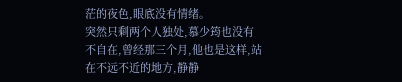茫的夜色,眼底没有情绪。
突然只剩两个人独处,慕少筠也没有不自在,曾经那三个月,他也是这样,站在不远不近的地方,静静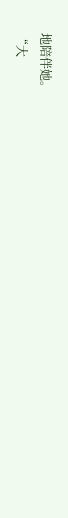地陪伴她。
“大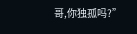哥,你独孤吗?”